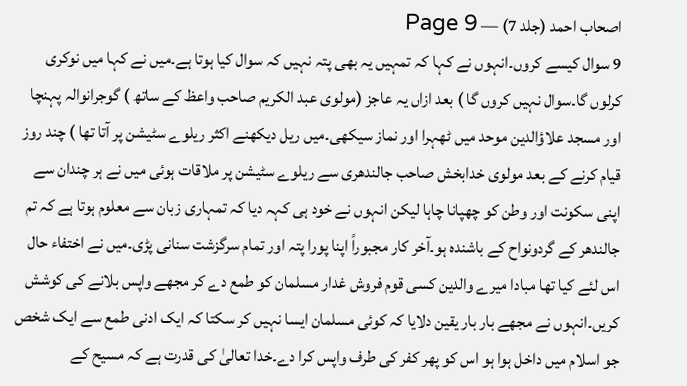اصحاب احمد (جلد 7) — Page 9
9 سوال کیسے کروں۔انہوں نے کہا کہ تمہیں یہ بھی پتہ نہیں کہ سوال کیا ہوتا ہے۔میں نے کہا میں نوکری کرلوں گا۔سوال نہیں کروں گا ) بعد ازاں یہ عاجز (مولوی عبد الکریم صاحب واعظ کے ساتھ ) گوجرانوالہ پہنچا اور مسجد علاؤالدین موحد میں ٹھہرا اور نماز سیکھی۔میں ریل دیکھنے اکثر ریلوے سٹیشن پر آتا تھا ) چند روز قیام کرنے کے بعد مولوی خدابخش صاحب جالندھری سے ریلوے سٹیشن پر ملاقات ہوئی میں نے ہر چندان سے اپنی سکونت اور وطن کو چھپانا چاہا لیکن انہوں نے خود ہی کہہ دیا کہ تمہاری زبان سے معلوم ہوتا ہے کہ تم جالندھر کے گردونواح کے باشندہ ہو۔آخر کار مجبوراً اپنا پورا پتہ اور تمام سرگزشت سنانی پڑی۔میں نے اختفاء حال اس لئے کیا تھا مبادا میرے والدین کسی قوم فروش غدار مسلمان کو طمع دے کر مجھے واپس بلانے کی کوشش کریں۔انہوں نے مجھے بار بار یقین دلایا کہ کوئی مسلمان ایسا نہیں کر سکتا کہ ایک ادنی طمع سے ایک شخص جو اسلام میں داخل ہوا ہو اس کو پھر کفر کی طرف واپس کرا دے۔خدا تعالیٰ کی قدرت ہے کہ مسیح کے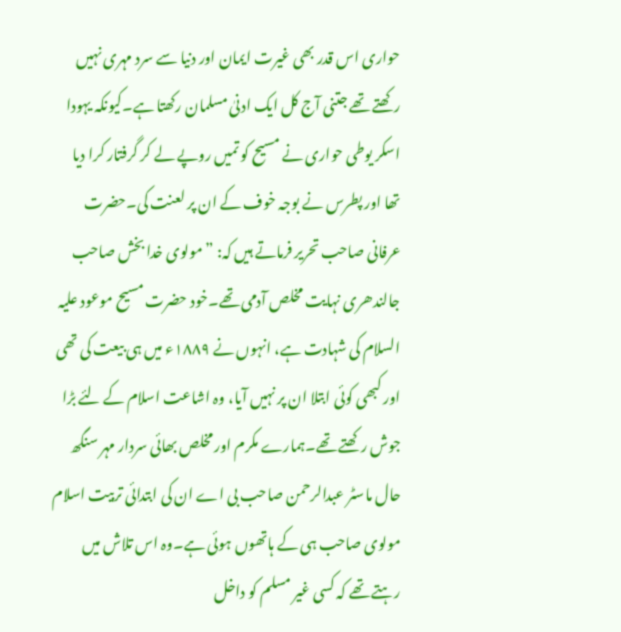حواری اس قدر بھی غیرت ایمان اور دنیا سے سرد مہری نہیں رکھتے تھے جتنی آج کل ایک ادنیٰ مسلمان رکھتا ہے۔کیونکہ یہودا اسکر یوطی حواری نے مسیح کو تمیں روپے لے کر گرفتار کرا دیا تھا اور پطرس نے بوجہ خوف کے ان پر لعنت کی۔حضرت عرفانی صاحب تحریر فرماتے ہیں کہ: ”مولوی خدا بخش صاحب جالندھری نہایت مخلص آدمی تھے۔خود حضرت مسیح موعود علیہ السلام کی شہادت ہے، انہوں نے ۱۸۸۹ء میں ہی بیعت کی تھی اور کبھی کوئی ابتلا ان پر نہیں آیا، وہ اشاعت اسلام کے لئے بڑا جوش رکھتے تھے۔ہمارے مکرم اور مخلص بھائی سردار مہر سنگھ حال ماسٹر عبدالرحمن صاحب بی اے ان کی ابتدائی تربیت اسلام مولوی صاحب ہی کے ہاتھوں ہوئی ہے۔وہ اس تلاش میں رہتے تھے کہ کسی غیر مسلم کو داخل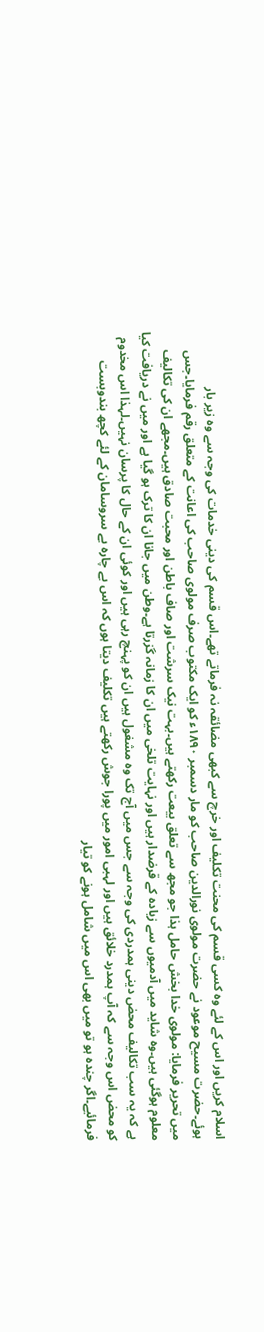اسلام کریں اور اس کے لئے وہ کسی قسم کی محنت تکلیف اور خرچ سے کبھی مضائقہ نہ فرماتے تھے۔اس قسم کی دینی خدمات کی وجہ سے وہ زیر بار ہوئے۔حضرت مسیح موعود نے حضرت مولوی نورالدین صاحب کو مار دسمبر ۱۸۹۰ء کو ایک مکتوب صرف مولوی صاحب کی اعانت کے متعلق رقم فرمایا۔جس میں تحریر فرمایا: مولوی خدا بخش حامل ہذا جو مجھ سے تعلق بیعت رکھتے ہیں۔بہت نیک سرشت اور صاف باطن اور محبت صادق ہیں۔مجھے ان کی تکالیف معلوم ہوگئی ہیں۔وہ شاید میں آدمیوں سے زیادہ کے قرضدار ہیں اور نہایت تلخی میں ان کا زمانہ گزرتا ہے۔وطن میں جانا ان کا ترک ہو گیا ہے اور میں نے دریافت کیا ہے کہ یہ سب تکالیف محض دینی ہمدردی کی وجہ سے جس میں آج تک وہ مشغول ہیں ان کو پہنچ رہی ہیں اور کوئی ان کے حال کا پرسان نہیں۔لہذا اس مخدوم کو محض اس وجہ سے کہ آپ ہمدرد خلائق ہیں اور لہبی امور میں پورا جوش رکھتے ہیں تکلیف دیتا ہوں کہ اس بے چارہ بے سروسامان کے لئے کچھ بندوبست فرمائیے۔اگر چندہ ہو تو میں بھی اس میں شامل ہونے کو تیار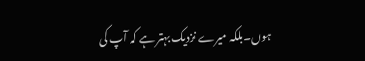ہوں۔بلکہ میرے نزدیک بہتر ہے کہ آپ کی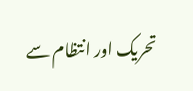تحریک اور انتظام سے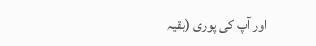اور آپ کی پوری (بقیہ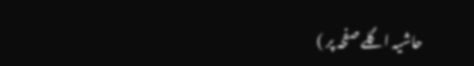حاشیہ اگلے صفحہ پر )